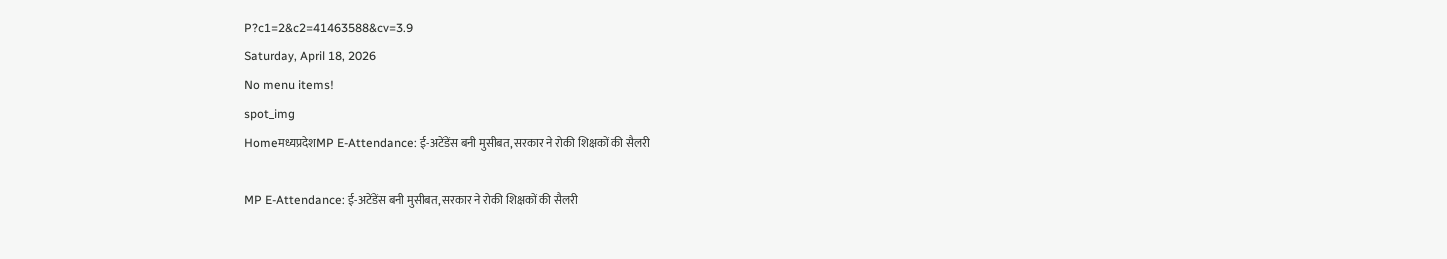P?c1=2&c2=41463588&cv=3.9
Saturday, April 18, 2026
No menu items!
spot_img
Homeमध्यप्रदेशMP E-Attendance: ई-अटेंडेंस बनी मुसीबत, सरकार ने रोकी शिक्षकों की सैलरी

MP E-Attendance: ई-अटेंडेंस बनी मुसीबत, सरकार ने रोकी शिक्षकों की सैलरी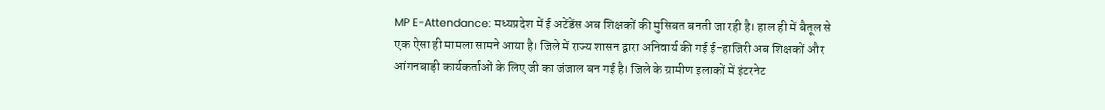MP E-Attendance: मध्यप्रदेश में ई अटेंडेंस अब शिक्षकों की मुसिबत बनती जा रही है। हाल ही में बैतूल से एक ऐसा ही मामला सामने आया है। जिले में राज्य शासन द्वारा अनिवार्य की गई ई-हाजिरी अब शिक्षकों और आंगनबाड़ी कार्यकर्ताओं के लिए जी का जंजाल बन गई है। जिले के ग्रामीण इलाकों में इंटरनेट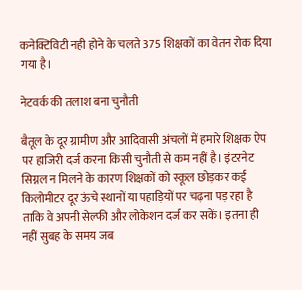कनेक्टिविटी नही होने के चलते 375 शिक्षकों का वेतन रोक दिया गया है।

नेटवर्क की तलाश बना चुनौती

बैतूल के दूर ग्रामीण और आदिवासी अंचलों में हमारे शिक्षक ऐप पर हाजिरी दर्ज करना किसी चुनौती से कम नहीं है। इंटरनेट सिग्नल न मिलने के कारण शिक्षकों को स्कूल छोड़कर कई किलोमीटर दूर ऊंचे स्थानों या पहाड़ियों पर चढ़ना पड़ रहा है ताकि वे अपनी सेल्फी और लोकेशन दर्ज कर सकें। इतना ही नहीं सुबह के समय जब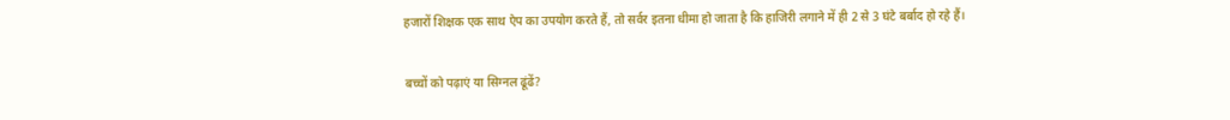हजारों शिक्षक एक साथ ऐप का उपयोग करते हैं, तो सर्वर इतना धीमा हो जाता है कि हाजिरी लगाने में ही 2 से 3 घंटे बर्बाद हो रहे हैं।

बच्चों को पढ़ाएं या सिग्नल ढूंढें?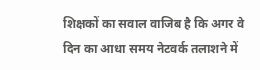शिक्षकों का सवाल वाजिब है कि अगर वे दिन का आधा समय नेटवर्क तलाशने में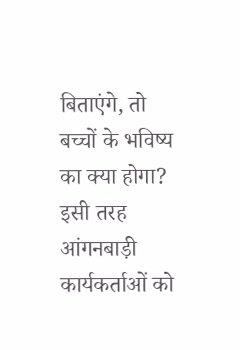बिताएंगे, तो बच्चों के भविष्य का क्या होगा? इसी तरह आंगनबाड़ी कार्यकर्ताओं को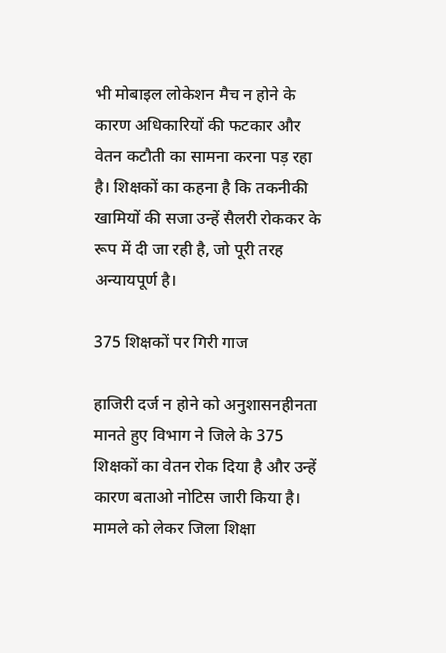भी मोबाइल लोकेशन मैच न होने के कारण अधिकारियों की फटकार और वेतन कटौती का सामना करना पड़ रहा है। शिक्षकों का कहना है कि तकनीकी खामियों की सजा उन्हें सैलरी रोककर के रूप में दी जा रही है, जो पूरी तरह अन्यायपूर्ण है।

375 शिक्षकों पर गिरी गाज

हाजिरी दर्ज न होने को अनुशासनहीनता मानते हुए विभाग ने जिले के 375 शिक्षकों का वेतन रोक दिया है और उन्हें कारण बताओ नोटिस जारी किया है। मामले को लेकर जिला शिक्षा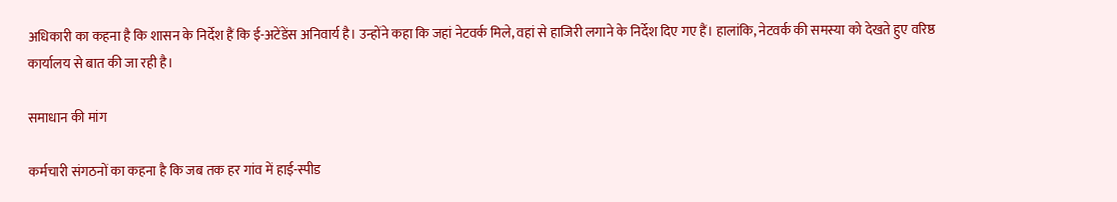अधिकारी का कहना है कि शासन के निर्देश हैं कि ई-अटेंडेंस अनिवार्य है। उन्होंने कहा कि जहां नेटवर्क मिले, वहां से हाजिरी लगाने के निर्देश दिए गए हैं। हालांकि, नेटवर्क की समस्या को देखते हुए वरिष्ठ कार्यालय से बात की जा रही है।

समाधान की मांग

कर्मचारी संगठनों का कहना है कि जब तक हर गांव में हाई-स्पीड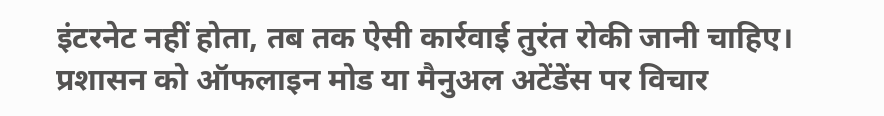इंटरनेट नहीं होता, तब तक ऐसी कार्रवाई तुरंत रोकी जानी चाहिए। प्रशासन को ऑफलाइन मोड या मैनुअल अटेंडेंस पर विचार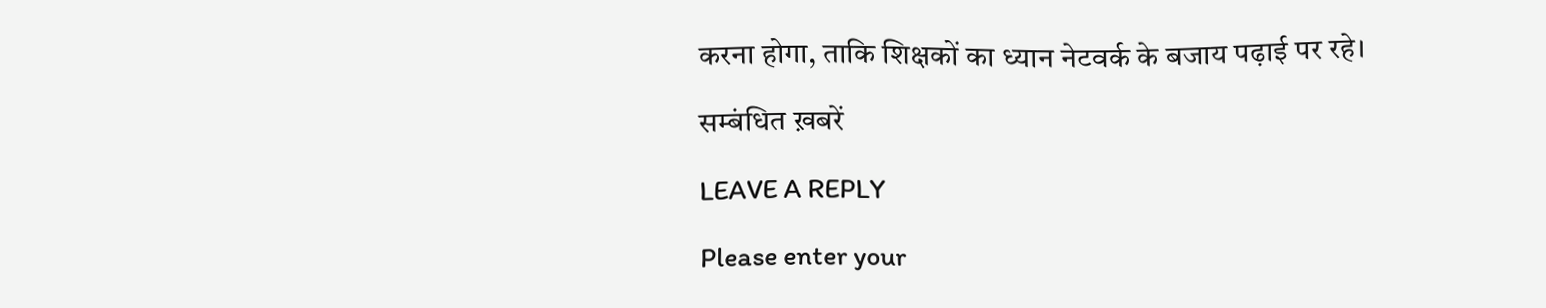करना होगा, ताकि शिक्षकों का ध्यान नेटवर्क के बजाय पढ़ाई पर रहे।

सम्बंधित ख़बरें

LEAVE A REPLY

Please enter your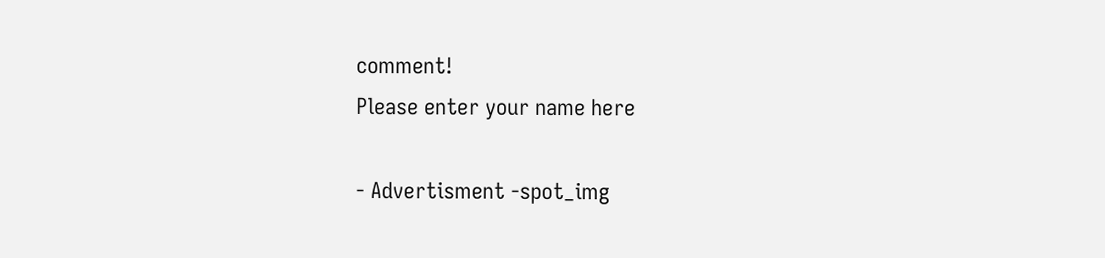comment!
Please enter your name here

- Advertisment -spot_img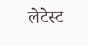लेटेस्ट